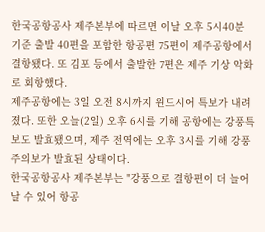한국공항공사 제주본부에 따르면 이날 오후 5시40분 기준 출발 40편을 포함한 항공편 75편이 제주공항에서 결항됐다. 또 김포 등에서 출발한 7편은 제주 기상 악화로 회항했다.
제주공항에는 3일 오전 8시까지 윈드시어 특보가 내려졌다. 또한 오늘(2일) 오후 6시를 기해 공항에는 강풍특보도 발효됐으며, 제주 전역에는 오후 3시를 기해 강풍주의보가 발효된 상태이다.
한국공항공사 제주본부는 "강풍으로 결항편이 더 늘어날 수 있어 항공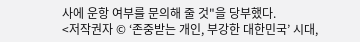사에 운항 여부를 문의해 줄 것"을 당부했다.
<저작권자 © ‘존중받는 개인, 부강한 대한민국’ 시대,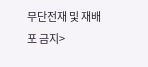무단전재 및 재배포 금지>